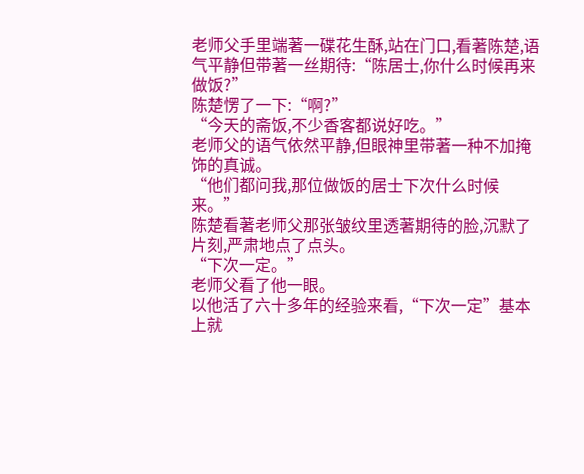老师父手里端著一碟花生酥,站在门口,看著陈楚,语气平静但带著一丝期待:“陈居士,你什么时候再来做饭?”
陈楚愣了一下:“啊?”
“今天的斋饭,不少香客都说好吃。”
老师父的语气依然平静,但眼神里带著一种不加掩饰的真诚。
“他们都问我,那位做饭的居士下次什么时候来。”
陈楚看著老师父那张皱纹里透著期待的脸,沉默了片刻,严肃地点了点头。
“下次一定。”
老师父看了他一眼。
以他活了六十多年的经验来看,“下次一定”基本上就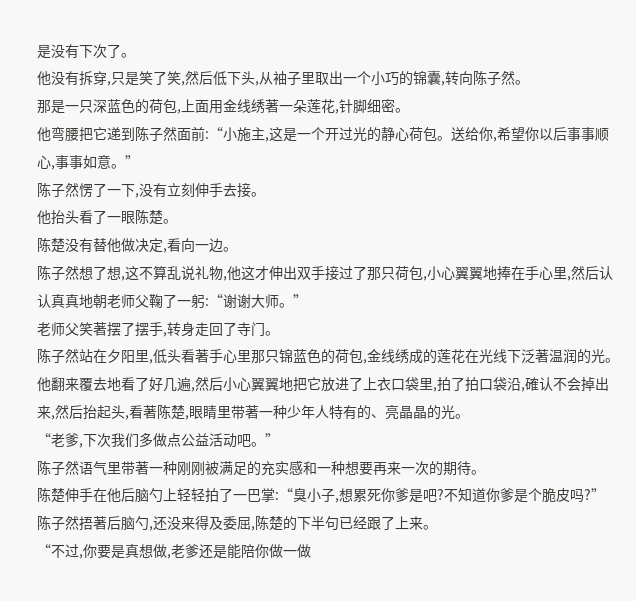是没有下次了。
他没有拆穿,只是笑了笑,然后低下头,从袖子里取出一个小巧的锦囊,转向陈子然。
那是一只深蓝色的荷包,上面用金线绣著一朵莲花,针脚细密。
他弯腰把它递到陈子然面前:“小施主,这是一个开过光的静心荷包。送给你,希望你以后事事顺心,事事如意。”
陈子然愣了一下,没有立刻伸手去接。
他抬头看了一眼陈楚。
陈楚没有替他做决定,看向一边。
陈子然想了想,这不算乱说礼物,他这才伸出双手接过了那只荷包,小心翼翼地捧在手心里,然后认认真真地朝老师父鞠了一躬:“谢谢大师。”
老师父笑著摆了摆手,转身走回了寺门。
陈子然站在夕阳里,低头看著手心里那只锦蓝色的荷包,金线绣成的莲花在光线下泛著温润的光。
他翻来覆去地看了好几遍,然后小心翼翼地把它放进了上衣口袋里,拍了拍口袋沿,確认不会掉出来,然后抬起头,看著陈楚,眼睛里带著一种少年人特有的、亮晶晶的光。
“老爹,下次我们多做点公益活动吧。”
陈子然语气里带著一种刚刚被满足的充实感和一种想要再来一次的期待。
陈楚伸手在他后脑勺上轻轻拍了一巴掌:“臭小子,想累死你爹是吧?不知道你爹是个脆皮吗?”
陈子然捂著后脑勺,还没来得及委屈,陈楚的下半句已经跟了上来。
“不过,你要是真想做,老爹还是能陪你做一做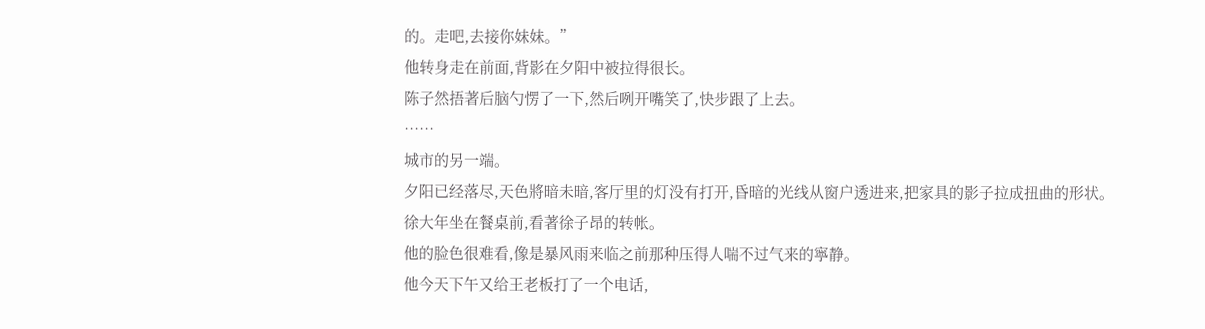的。走吧,去接你妹妹。”
他转身走在前面,背影在夕阳中被拉得很长。
陈子然捂著后脑勺愣了一下,然后咧开嘴笑了,快步跟了上去。
……
城市的另一端。
夕阳已经落尽,天色將暗未暗,客厅里的灯没有打开,昏暗的光线从窗户透进来,把家具的影子拉成扭曲的形状。
徐大年坐在餐桌前,看著徐子昂的转帐。
他的脸色很难看,像是暴风雨来临之前那种压得人喘不过气来的寧静。
他今天下午又给王老板打了一个电话,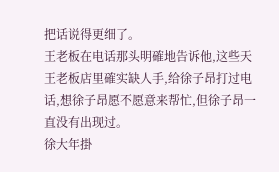把话说得更细了。
王老板在电话那头明確地告诉他,这些天王老板店里確实缺人手,给徐子昂打过电话,想徐子昂愿不愿意来帮忙,但徐子昂一直没有出现过。
徐大年掛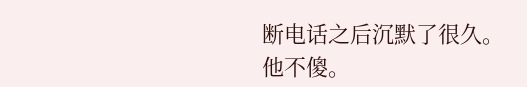断电话之后沉默了很久。
他不傻。